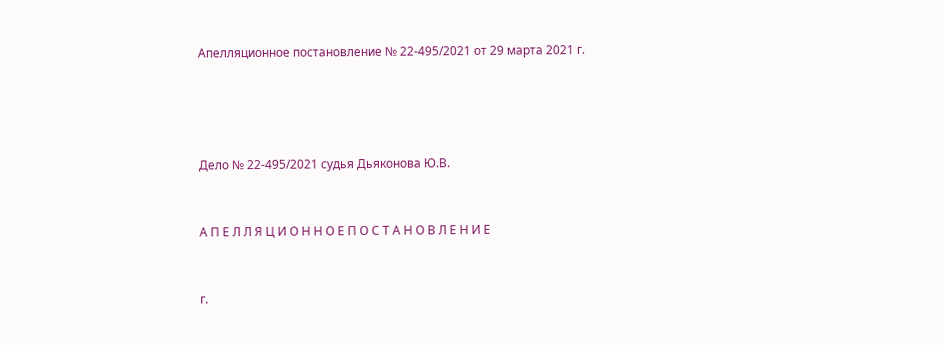Апелляционное постановление № 22-495/2021 от 29 марта 2021 г.




Дело № 22-495/2021 судья Дьяконова Ю.В.


А П Е Л Л Я Ц И О Н Н О Е П О С Т А Н О В Л Е Н И Е


г.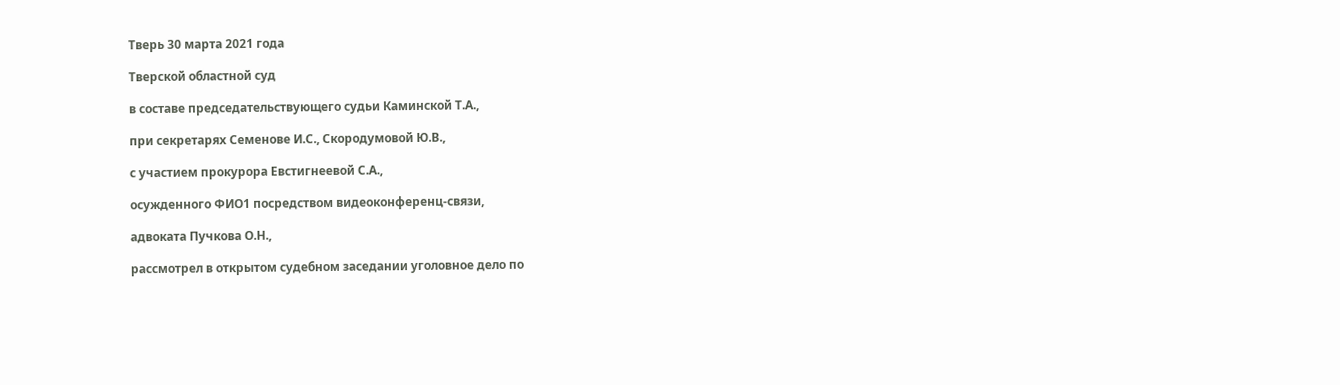Тверь 30 марта 2021 года

Тверской областной суд

в составе председательствующего судьи Каминской Т.А.,

при секретарях Семенове И.С., Скородумовой Ю.В.,

с участием прокурора Евстигнеевой С.А.,

осужденного ФИО1 посредством видеоконференц-связи,

адвоката Пучкова О.Н.,

рассмотрел в открытом судебном заседании уголовное дело по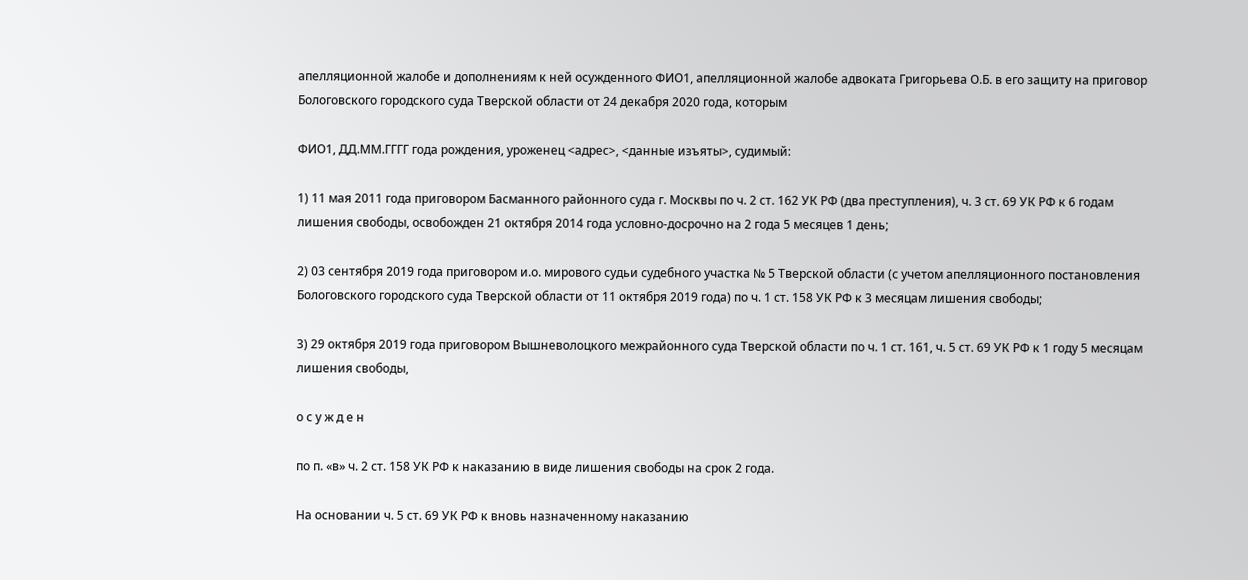апелляционной жалобе и дополнениям к ней осужденного ФИО1, апелляционной жалобе адвоката Григорьева О.Б. в его защиту на приговор Бологовского городского суда Тверской области от 24 декабря 2020 года, которым

ФИО1, ДД.ММ.ГГГГ года рождения, уроженец <адрес>, <данные изъяты>, судимый:

1) 11 мая 2011 года приговором Басманного районного суда г. Москвы по ч. 2 ст. 162 УК РФ (два преступления), ч. 3 ст. 69 УК РФ к 6 годам лишения свободы, освобожден 21 октября 2014 года условно-досрочно на 2 года 5 месяцев 1 день;

2) 03 сентября 2019 года приговором и.о. мирового судьи судебного участка № 5 Тверской области (с учетом апелляционного постановления Бологовского городского суда Тверской области от 11 октября 2019 года) по ч. 1 ст. 158 УК РФ к 3 месяцам лишения свободы;

3) 29 октября 2019 года приговором Вышневолоцкого межрайонного суда Тверской области по ч. 1 ст. 161, ч. 5 ст. 69 УК РФ к 1 году 5 месяцам лишения свободы,

о с у ж д е н

по п. «в» ч. 2 ст. 158 УК РФ к наказанию в виде лишения свободы на срок 2 года.

На основании ч. 5 ст. 69 УК РФ к вновь назначенному наказанию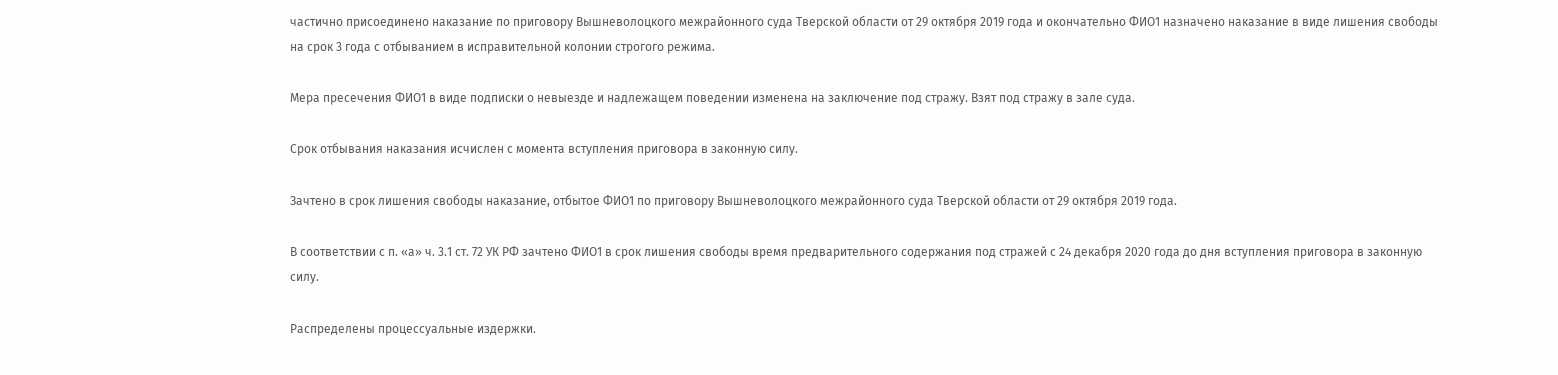частично присоединено наказание по приговору Вышневолоцкого межрайонного суда Тверской области от 29 октября 2019 года и окончательно ФИО1 назначено наказание в виде лишения свободы на срок 3 года с отбыванием в исправительной колонии строгого режима.

Мера пресечения ФИО1 в виде подписки о невыезде и надлежащем поведении изменена на заключение под стражу. Взят под стражу в зале суда.

Срок отбывания наказания исчислен с момента вступления приговора в законную силу.

Зачтено в срок лишения свободы наказание, отбытое ФИО1 по приговору Вышневолоцкого межрайонного суда Тверской области от 29 октября 2019 года.

В соответствии с п. «а» ч. 3.1 ст. 72 УК РФ зачтено ФИО1 в срок лишения свободы время предварительного содержания под стражей с 24 декабря 2020 года до дня вступления приговора в законную силу.

Распределены процессуальные издержки.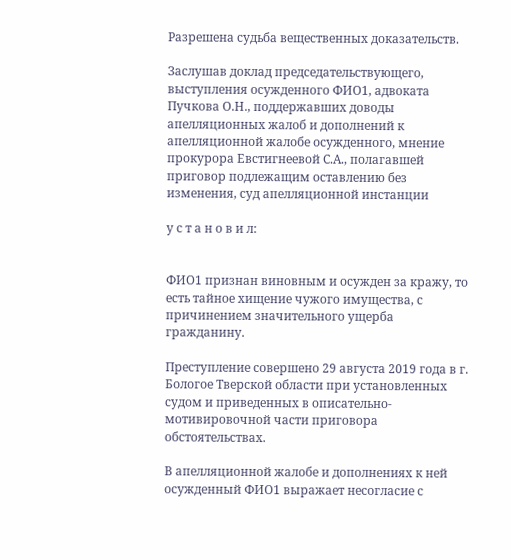Разрешена судьба вещественных доказательств.

Заслушав доклад председательствующего, выступления осужденного ФИО1, адвоката Пучкова О.Н., поддержавших доводы апелляционных жалоб и дополнений к апелляционной жалобе осужденного, мнение прокурора Евстигнеевой С.А., полагавшей приговор подлежащим оставлению без изменения, суд апелляционной инстанции

у с т а н о в и л:


ФИО1 признан виновным и осужден за кражу, то есть тайное хищение чужого имущества, с причинением значительного ущерба гражданину.

Преступление совершено 29 августа 2019 года в г. Бологое Тверской области при установленных судом и приведенных в описательно-мотивировочной части приговора обстоятельствах.

В апелляционной жалобе и дополнениях к ней осужденный ФИО1 выражает несогласие с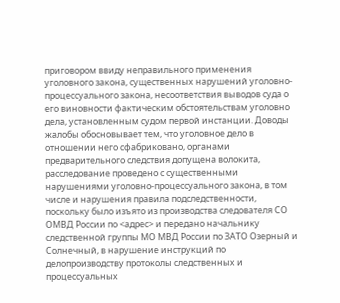приговором ввиду неправильного применения уголовного закона, существенных нарушений уголовно-процессуального закона, несоответствия выводов суда о его виновности фактическим обстоятельствам уголовно дела, установленным судом первой инстанции. Доводы жалобы обосновывает тем, что уголовное дело в отношении него сфабриковано, органами предварительного следствия допущена волокита, расследование проведено с существенными нарушениями уголовно-процессуального закона, в том числе и нарушения правила подследственности, поскольку было изъято из производства следователя СО ОМВД России по <адрес> и передано начальнику следственной группы МО МВД России по ЗАТО Озерный и Солнечный, в нарушение инструкций по делопроизводству протоколы следственных и процессуальных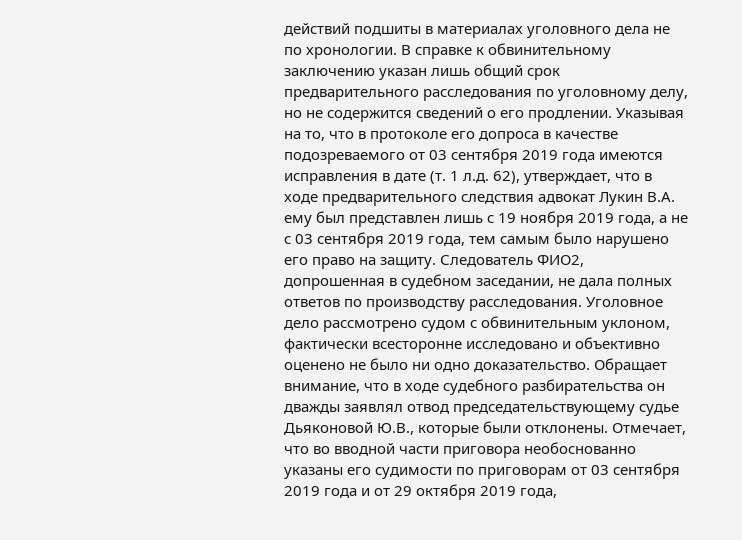действий подшиты в материалах уголовного дела не по хронологии. В справке к обвинительному заключению указан лишь общий срок предварительного расследования по уголовному делу, но не содержится сведений о его продлении. Указывая на то, что в протоколе его допроса в качестве подозреваемого от 03 сентября 2019 года имеются исправления в дате (т. 1 л.д. 62), утверждает, что в ходе предварительного следствия адвокат Лукин В.А. ему был представлен лишь с 19 ноября 2019 года, а не с 03 сентября 2019 года, тем самым было нарушено его право на защиту. Следователь ФИО2, допрошенная в судебном заседании, не дала полных ответов по производству расследования. Уголовное дело рассмотрено судом с обвинительным уклоном, фактически всесторонне исследовано и объективно оценено не было ни одно доказательство. Обращает внимание, что в ходе судебного разбирательства он дважды заявлял отвод председательствующему судье Дьяконовой Ю.В., которые были отклонены. Отмечает, что во вводной части приговора необоснованно указаны его судимости по приговорам от 03 сентября 2019 года и от 29 октября 2019 года,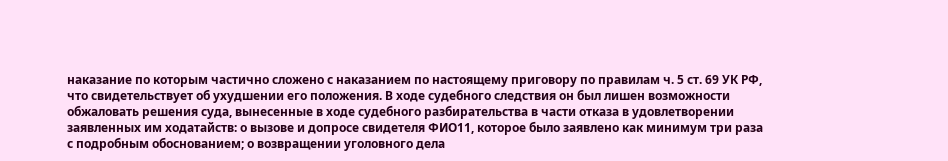наказание по которым частично сложено с наказанием по настоящему приговору по правилам ч. 5 ст. 69 УК РФ, что свидетельствует об ухудшении его положения. В ходе судебного следствия он был лишен возможности обжаловать решения суда, вынесенные в ходе судебного разбирательства в части отказа в удовлетворении заявленных им ходатайств: о вызове и допросе свидетеля ФИО11, которое было заявлено как минимум три раза с подробным обоснованием; о возвращении уголовного дела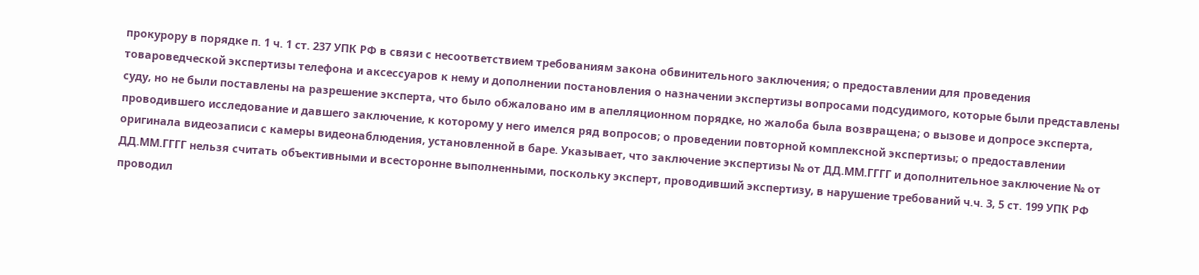прокурору в порядке п. 1 ч. 1 ст. 237 УПК РФ в связи с несоответствием требованиям закона обвинительного заключения; о предоставлении для проведения товароведческой экспертизы телефона и аксессуаров к нему и дополнении постановления о назначении экспертизы вопросами подсудимого, которые были представлены суду, но не были поставлены на разрешение эксперта, что было обжаловано им в апелляционном порядке, но жалоба была возвращена; о вызове и допросе эксперта, проводившего исследование и давшего заключение, к которому у него имелся ряд вопросов; о проведении повторной комплексной экспертизы; о предоставлении оригинала видеозаписи с камеры видеонаблюдения, установленной в баре. Указывает, что заключение экспертизы № от ДД.ММ.ГГГГ и дополнительное заключение № от ДД.ММ.ГГГГ нельзя считать объективными и всесторонне выполненными, поскольку эксперт, проводивший экспертизу, в нарушение требований ч.ч. 3, 5 ст. 199 УПК РФ проводил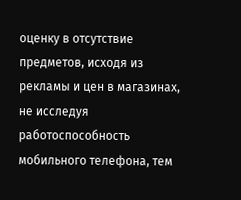оценку в отсутствие предметов, исходя из рекламы и цен в магазинах, не исследуя работоспособность мобильного телефона, тем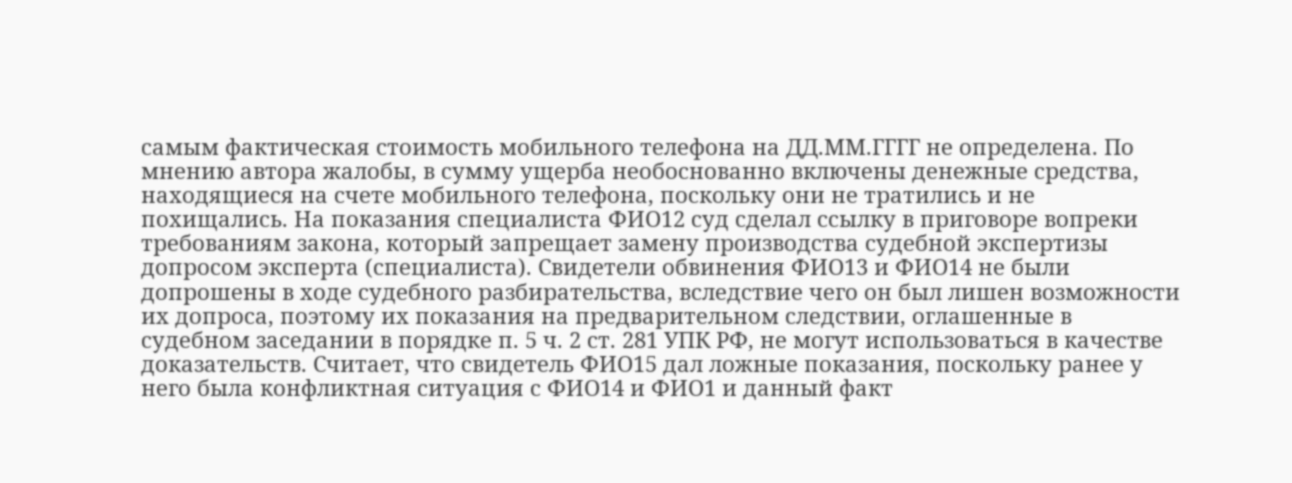самым фактическая стоимость мобильного телефона на ДД.ММ.ГГГГ не определена. По мнению автора жалобы, в сумму ущерба необоснованно включены денежные средства, находящиеся на счете мобильного телефона, поскольку они не тратились и не похищались. На показания специалиста ФИО12 суд сделал ссылку в приговоре вопреки требованиям закона, который запрещает замену производства судебной экспертизы допросом эксперта (специалиста). Свидетели обвинения ФИО13 и ФИО14 не были допрошены в ходе судебного разбирательства, вследствие чего он был лишен возможности их допроса, поэтому их показания на предварительном следствии, оглашенные в судебном заседании в порядке п. 5 ч. 2 ст. 281 УПК РФ, не могут использоваться в качестве доказательств. Считает, что свидетель ФИО15 дал ложные показания, поскольку ранее у него была конфликтная ситуация с ФИО14 и ФИО1 и данный факт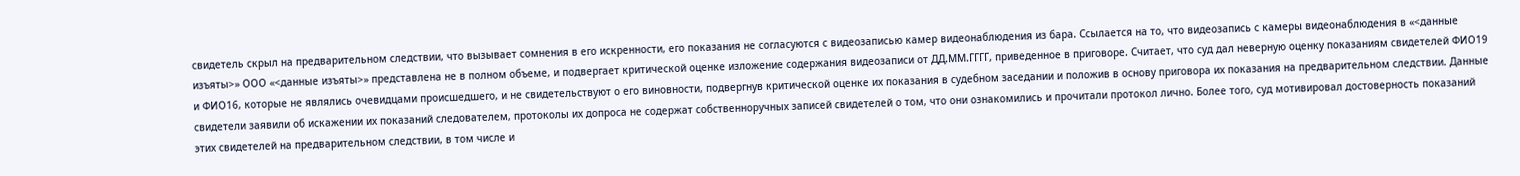свидетель скрыл на предварительном следствии, что вызывает сомнения в его искренности, его показания не согласуются с видеозаписью камер видеонаблюдения из бара. Ссылается на то, что видеозапись с камеры видеонаблюдения в «<данные изъяты>» ООО «<данные изъяты>» представлена не в полном объеме, и подвергает критической оценке изложение содержания видеозаписи от ДД.ММ.ГГГГ, приведенное в приговоре. Считает, что суд дал неверную оценку показаниям свидетелей ФИО19 и ФИО16, которые не являлись очевидцами происшедшего, и не свидетельствуют о его виновности, подвергнув критической оценке их показания в судебном заседании и положив в основу приговора их показания на предварительном следствии. Данные свидетели заявили об искажении их показаний следователем, протоколы их допроса не содержат собственноручных записей свидетелей о том, что они ознакомились и прочитали протокол лично. Более того, суд мотивировал достоверность показаний этих свидетелей на предварительном следствии, в том числе и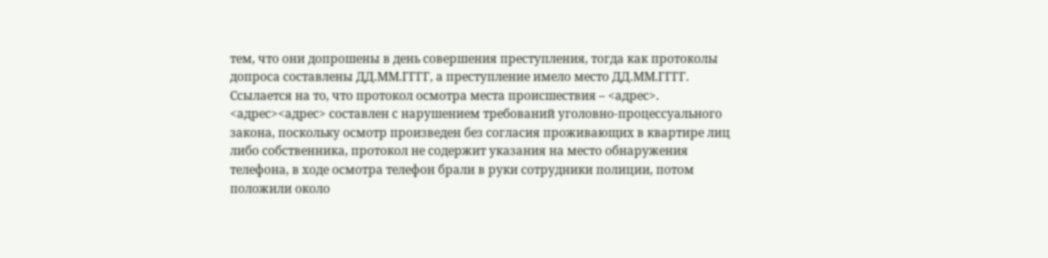тем, что они допрошены в день совершения преступления, тогда как протоколы допроса составлены ДД.ММ.ГГГГ, а преступление имело место ДД.ММ.ГГГГ. Ссылается на то, что протокол осмотра места происшествия – <адрес>. <адрес><адрес> составлен с нарушением требований уголовно-процессуального закона, поскольку осмотр произведен без согласия проживающих в квартире лиц либо собственника, протокол не содержит указания на место обнаружения телефона, в ходе осмотра телефон брали в руки сотрудники полиции, потом положили около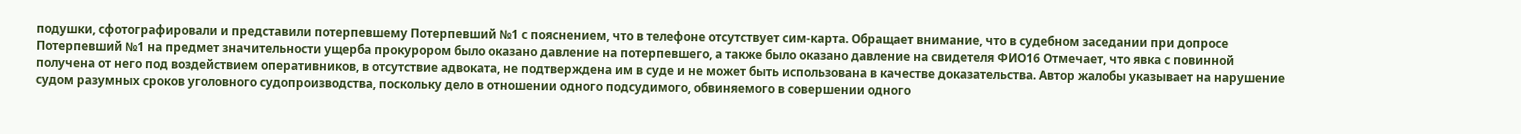подушки, сфотографировали и представили потерпевшему Потерпевший №1 с пояснением, что в телефоне отсутствует сим-карта. Обращает внимание, что в судебном заседании при допросе Потерпевший №1 на предмет значительности ущерба прокурором было оказано давление на потерпевшего, а также было оказано давление на свидетеля ФИО16 Отмечает, что явка с повинной получена от него под воздействием оперативников, в отсутствие адвоката, не подтверждена им в суде и не может быть использована в качестве доказательства. Автор жалобы указывает на нарушение судом разумных сроков уголовного судопроизводства, поскольку дело в отношении одного подсудимого, обвиняемого в совершении одного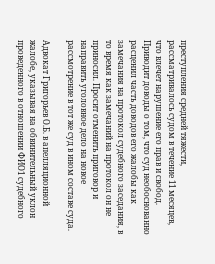преступления средней тяжести, рассматривалось судом в течение 11 месяцев, что влечет нарушение его прав и свобод. Приводит доводы о том, что суд необоснованно расценил часть доводов его жалобы как замечания на протокол судебного заседания, в то время как замечаний на протокол он не приносил. Просит отменить приговор и направить уголовное дело на новое рассмотрение в тот же суд в ином составе суда.

Адвокат Григорьев О.Б. в апелляционной жалобе, указывая на обвинительный уклон проведенного в отношении ФИО1 судебного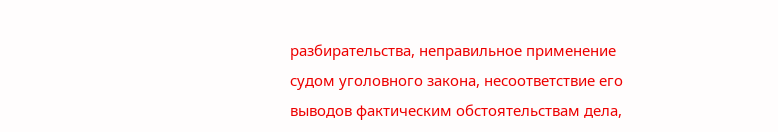разбирательства, неправильное применение судом уголовного закона, несоответствие его выводов фактическим обстоятельствам дела,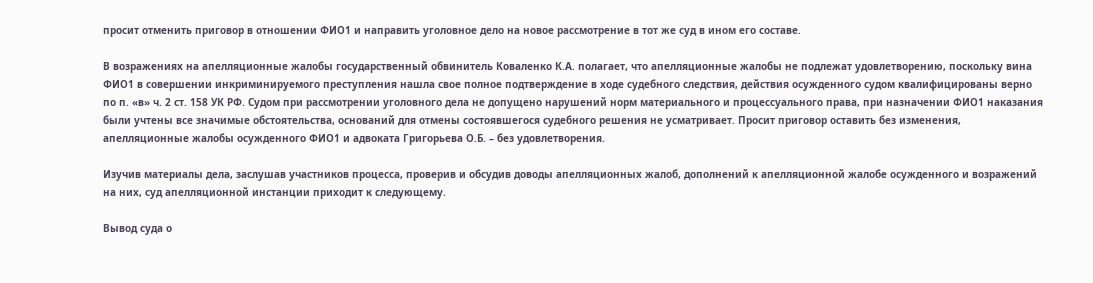просит отменить приговор в отношении ФИО1 и направить уголовное дело на новое рассмотрение в тот же суд в ином его составе.

В возражениях на апелляционные жалобы государственный обвинитель Коваленко К.А. полагает, что апелляционные жалобы не подлежат удовлетворению, поскольку вина ФИО1 в совершении инкриминируемого преступления нашла свое полное подтверждение в ходе судебного следствия, действия осужденного судом квалифицированы верно по п. «в» ч. 2 ст. 158 УК РФ. Судом при рассмотрении уголовного дела не допущено нарушений норм материального и процессуального права, при назначении ФИО1 наказания были учтены все значимые обстоятельства, оснований для отмены состоявшегося судебного решения не усматривает. Просит приговор оставить без изменения, апелляционные жалобы осужденного ФИО1 и адвоката Григорьева О.Б. – без удовлетворения.

Изучив материалы дела, заслушав участников процесса, проверив и обсудив доводы апелляционных жалоб, дополнений к апелляционной жалобе осужденного и возражений на них, суд апелляционной инстанции приходит к следующему.

Вывод суда о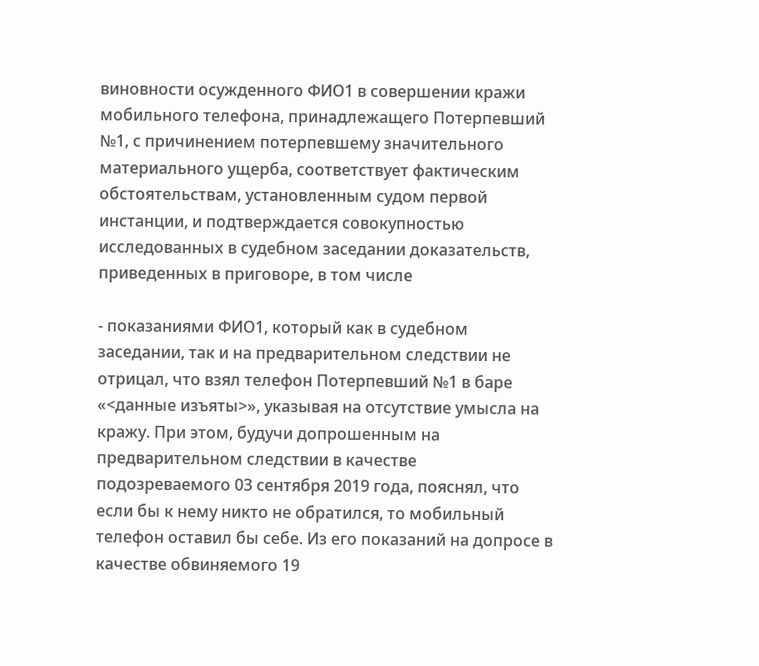виновности осужденного ФИО1 в совершении кражи мобильного телефона, принадлежащего Потерпевший №1, с причинением потерпевшему значительного материального ущерба, соответствует фактическим обстоятельствам, установленным судом первой инстанции, и подтверждается совокупностью исследованных в судебном заседании доказательств, приведенных в приговоре, в том числе

- показаниями ФИО1, который как в судебном заседании, так и на предварительном следствии не отрицал, что взял телефон Потерпевший №1 в баре «<данные изъяты>», указывая на отсутствие умысла на кражу. При этом, будучи допрошенным на предварительном следствии в качестве подозреваемого 03 сентября 2019 года, пояснял, что если бы к нему никто не обратился, то мобильный телефон оставил бы себе. Из его показаний на допросе в качестве обвиняемого 19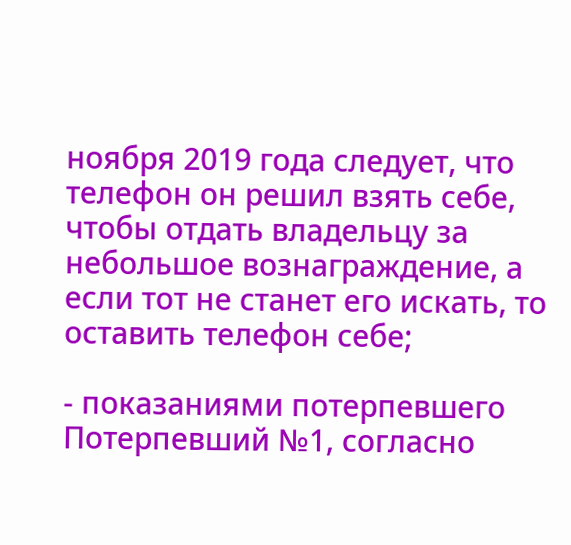ноября 2019 года следует, что телефон он решил взять себе, чтобы отдать владельцу за небольшое вознаграждение, а если тот не станет его искать, то оставить телефон себе;

- показаниями потерпевшего Потерпевший №1, согласно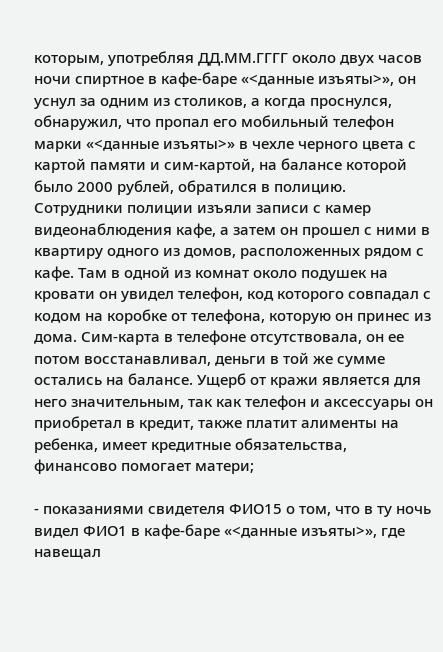которым, употребляя ДД.ММ.ГГГГ около двух часов ночи спиртное в кафе-баре «<данные изъяты>», он уснул за одним из столиков, а когда проснулся, обнаружил, что пропал его мобильный телефон марки «<данные изъяты>» в чехле черного цвета с картой памяти и сим-картой, на балансе которой было 2000 рублей, обратился в полицию. Сотрудники полиции изъяли записи с камер видеонаблюдения кафе, а затем он прошел с ними в квартиру одного из домов, расположенных рядом с кафе. Там в одной из комнат около подушек на кровати он увидел телефон, код которого совпадал с кодом на коробке от телефона, которую он принес из дома. Сим-карта в телефоне отсутствовала, он ее потом восстанавливал, деньги в той же сумме остались на балансе. Ущерб от кражи является для него значительным, так как телефон и аксессуары он приобретал в кредит, также платит алименты на ребенка, имеет кредитные обязательства, финансово помогает матери;

- показаниями свидетеля ФИО15 о том, что в ту ночь видел ФИО1 в кафе-баре «<данные изъяты>», где навещал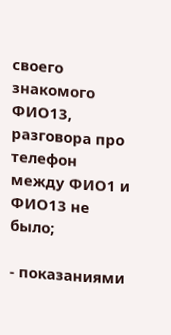своего знакомого ФИО13, разговора про телефон между ФИО1 и ФИО13 не было;

- показаниями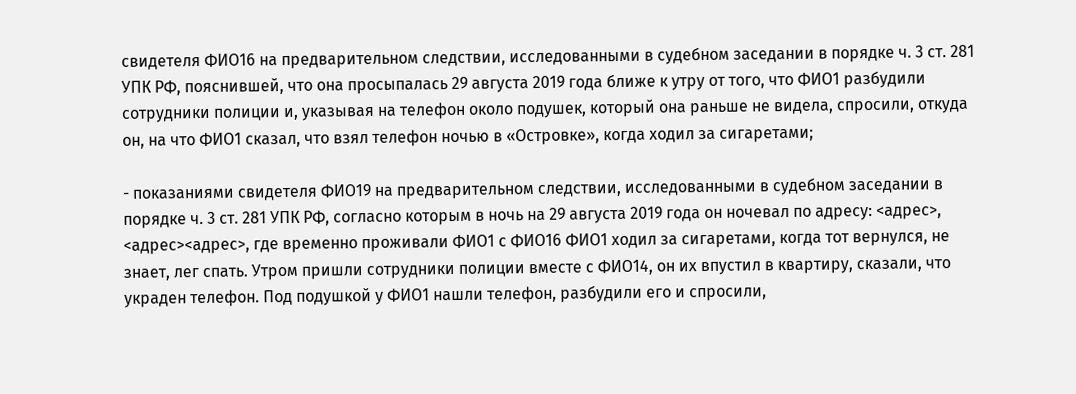свидетеля ФИО16 на предварительном следствии, исследованными в судебном заседании в порядке ч. 3 ст. 281 УПК РФ, пояснившей, что она просыпалась 29 августа 2019 года ближе к утру от того, что ФИО1 разбудили сотрудники полиции и, указывая на телефон около подушек, который она раньше не видела, спросили, откуда он, на что ФИО1 сказал, что взял телефон ночью в «Островке», когда ходил за сигаретами;

- показаниями свидетеля ФИО19 на предварительном следствии, исследованными в судебном заседании в порядке ч. 3 ст. 281 УПК РФ, согласно которым в ночь на 29 августа 2019 года он ночевал по адресу: <адрес>, <адрес><адрес>, где временно проживали ФИО1 с ФИО16 ФИО1 ходил за сигаретами, когда тот вернулся, не знает, лег спать. Утром пришли сотрудники полиции вместе с ФИО14, он их впустил в квартиру, сказали, что украден телефон. Под подушкой у ФИО1 нашли телефон, разбудили его и спросили,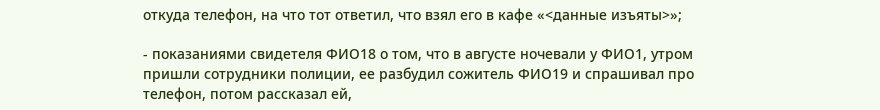откуда телефон, на что тот ответил, что взял его в кафе «<данные изъяты>»;

- показаниями свидетеля ФИО18 о том, что в августе ночевали у ФИО1, утром пришли сотрудники полиции, ее разбудил сожитель ФИО19 и спрашивал про телефон, потом рассказал ей,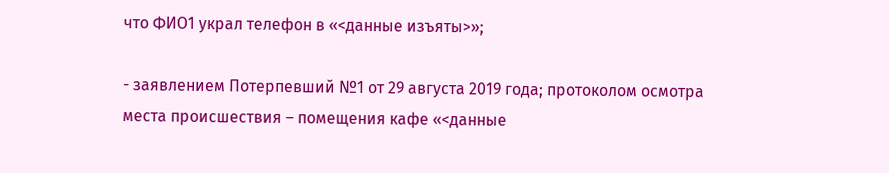что ФИО1 украл телефон в «<данные изъяты>»;

- заявлением Потерпевший №1 от 29 августа 2019 года; протоколом осмотра места происшествия – помещения кафе «<данные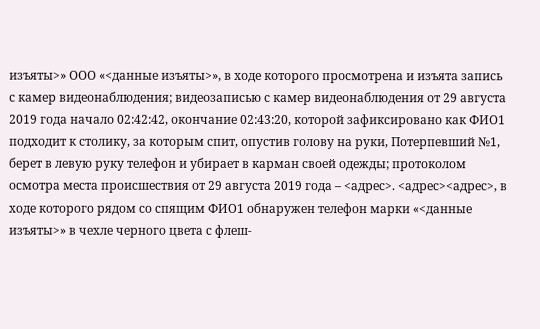изъяты>» ООО «<данные изъяты>», в ходе которого просмотрена и изъята запись с камер видеонаблюдения; видеозаписью с камер видеонаблюдения от 29 августа 2019 года начало 02:42:42, окончание 02:43:20, которой зафиксировано как ФИО1 подходит к столику, за которым спит, опустив голову на руки, Потерпевший №1, берет в левую руку телефон и убирает в карман своей одежды; протоколом осмотра места происшествия от 29 августа 2019 года – <адрес>. <адрес><адрес>, в ходе которого рядом со спящим ФИО1 обнаружен телефон марки «<данные изъяты>» в чехле черного цвета с флеш-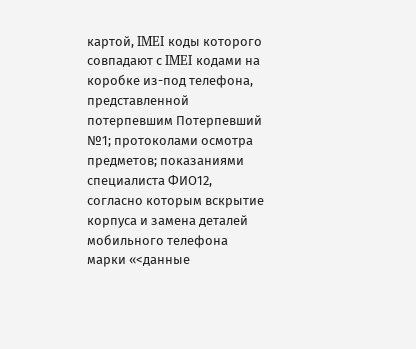картой, IMEI коды которого совпадают с IMEI кодами на коробке из-под телефона, представленной потерпевшим Потерпевший №1; протоколами осмотра предметов; показаниями специалиста ФИО12, согласно которым вскрытие корпуса и замена деталей мобильного телефона марки «<данные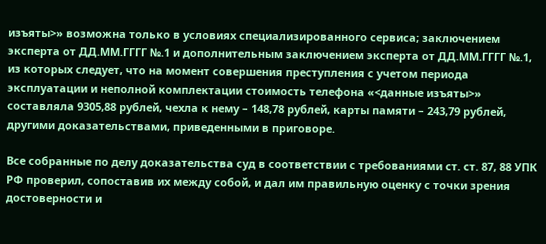изъяты>» возможна только в условиях специализированного сервиса; заключением эксперта от ДД.ММ.ГГГГ №.1 и дополнительным заключением эксперта от ДД.ММ.ГГГГ №.1, из которых следует, что на момент совершения преступления с учетом периода эксплуатации и неполной комплектации стоимость телефона «<данные изъяты>» составляла 9305,88 рублей, чехла к нему – 148,78 рублей, карты памяти – 243,79 рублей, другими доказательствами, приведенными в приговоре.

Все собранные по делу доказательства суд в соответствии с требованиями ст. ст. 87, 88 УПК РФ проверил, сопоставив их между собой, и дал им правильную оценку с точки зрения достоверности и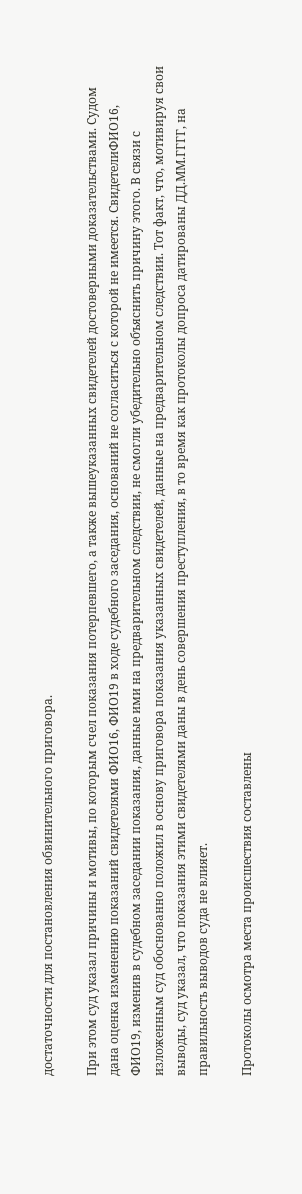достаточности для постановления обвинительного приговора.

При этом суд указал причины и мотивы, по которым счел показания потерпевшего, а также вышеуказанных свидетелей достоверными доказательствами. Судом дана оценка изменению показаний свидетелями ФИО16, ФИО19 в ходе судебного заседания, оснований не согласиться с которой не имеется. СвидетелиФИО16, ФИО19, изменив в судебном заседании показания, данные ими на предварительном следствии, не смогли убедительно объяснить причину этого. В связи с изложенным суд обоснованно положил в основу приговора показания указанных свидетелей, данные на предварительном следствии. Тот факт, что, мотивируя свои выводы, суд указал, что показания этими свидетелями даны в день совершения преступления, в то время как протоколы допроса датированы ДД.ММ.ГГГГ, на правильность выводов суда не влияет.

Протоколы осмотра места происшествия составлены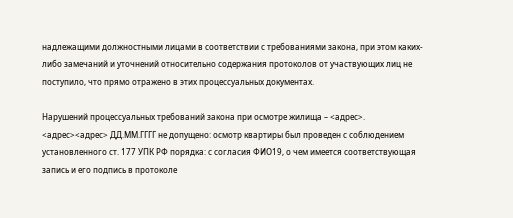надлежащими должностными лицами в соответствии с требованиями закона, при этом каких-либо замечаний и уточнений относительно содержания протоколов от участвующих лиц не поступило, что прямо отражено в этих процессуальных документах.

Нарушений процессуальных требований закона при осмотре жилища – <адрес>. <адрес><адрес> ДД.ММ.ГГГГ не допущено: осмотр квартиры был проведен с соблюдением установленного ст. 177 УПК РФ порядка: с согласия ФИО19, о чем имеется соответствующая запись и его подпись в протоколе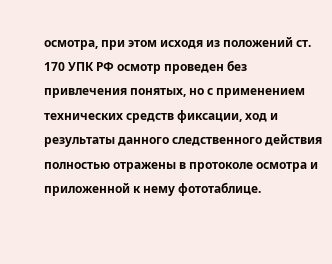осмотра, при этом исходя из положений ст. 170 УПК РФ осмотр проведен без привлечения понятых, но с применением технических средств фиксации, ход и результаты данного следственного действия полностью отражены в протоколе осмотра и приложенной к нему фототаблице.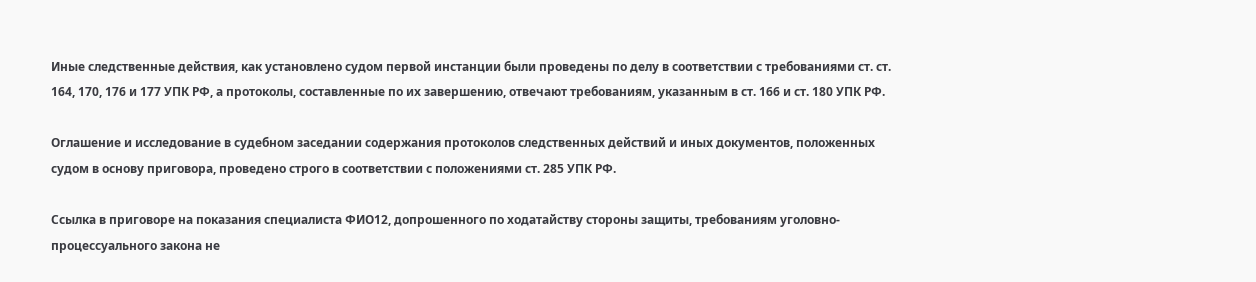Иные следственные действия, как установлено судом первой инстанции были проведены по делу в соответствии с требованиями ст. ст. 164, 170, 176 и 177 УПК РФ, а протоколы, составленные по их завершению, отвечают требованиям, указанным в ст. 166 и ст. 180 УПК РФ.

Оглашение и исследование в судебном заседании содержания протоколов следственных действий и иных документов, положенных судом в основу приговора, проведено строго в соответствии с положениями ст. 285 УПК РФ.

Ссылка в приговоре на показания специалиста ФИО12, допрошенного по ходатайству стороны защиты, требованиям уголовно-процессуального закона не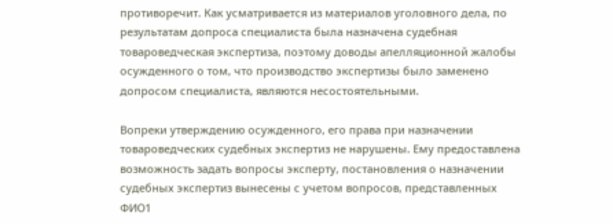противоречит. Как усматривается из материалов уголовного дела, по результатам допроса специалиста была назначена судебная товароведческая экспертиза, поэтому доводы апелляционной жалобы осужденного о том, что производство экспертизы было заменено допросом специалиста, являются несостоятельными.

Вопреки утверждению осужденного, его права при назначении товароведческих судебных экспертиз не нарушены. Ему предоставлена возможность задать вопросы эксперту, постановления о назначении судебных экспертиз вынесены с учетом вопросов, представленных ФИО1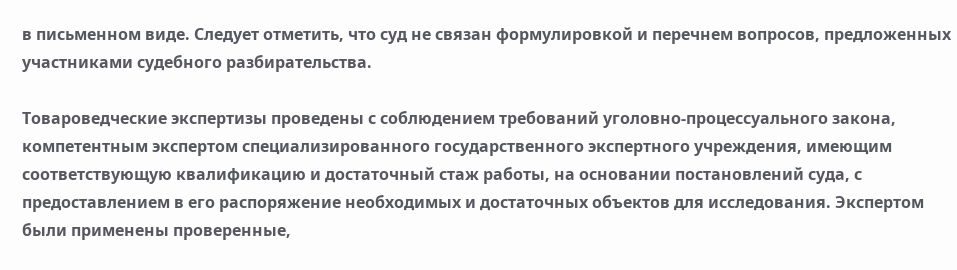в письменном виде. Следует отметить, что суд не связан формулировкой и перечнем вопросов, предложенных участниками судебного разбирательства.

Товароведческие экспертизы проведены с соблюдением требований уголовно-процессуального закона, компетентным экспертом специализированного государственного экспертного учреждения, имеющим соответствующую квалификацию и достаточный стаж работы, на основании постановлений суда, с предоставлением в его распоряжение необходимых и достаточных объектов для исследования. Экспертом были применены проверенные,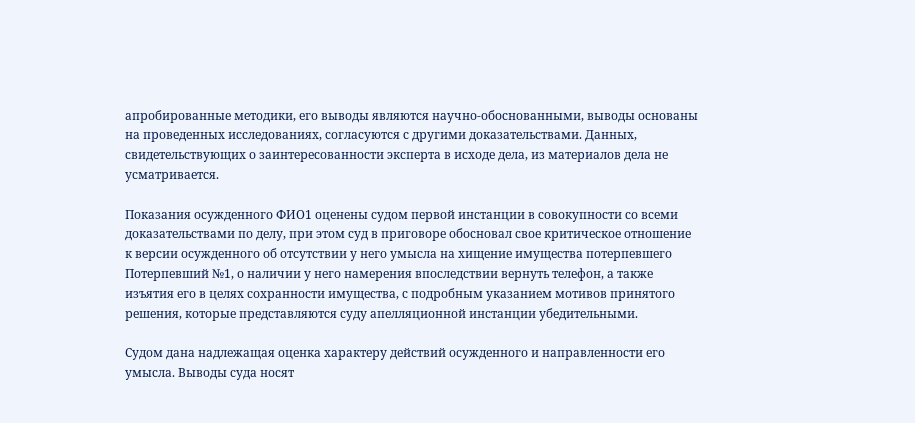апробированные методики, его выводы являются научно-обоснованными, выводы основаны на проведенных исследованиях, согласуются с другими доказательствами. Данных, свидетельствующих о заинтересованности эксперта в исходе дела, из материалов дела не усматривается.

Показания осужденного ФИО1 оценены судом первой инстанции в совокупности со всеми доказательствами по делу, при этом суд в приговоре обосновал свое критическое отношение к версии осужденного об отсутствии у него умысла на хищение имущества потерпевшего Потерпевший №1, о наличии у него намерения впоследствии вернуть телефон, а также изъятия его в целях сохранности имущества, с подробным указанием мотивов принятого решения, которые представляются суду апелляционной инстанции убедительными.

Судом дана надлежащая оценка характеру действий осужденного и направленности его умысла. Выводы суда носят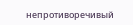непротиворечивый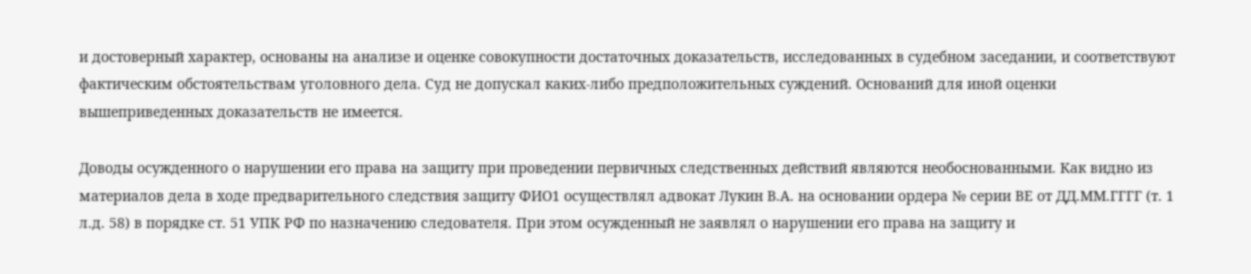и достоверный характер, основаны на анализе и оценке совокупности достаточных доказательств, исследованных в судебном заседании, и соответствуют фактическим обстоятельствам уголовного дела. Суд не допускал каких-либо предположительных суждений. Оснований для иной оценки вышеприведенных доказательств не имеется.

Доводы осужденного о нарушении его права на защиту при проведении первичных следственных действий являются необоснованными. Как видно из материалов дела в ходе предварительного следствия защиту ФИО1 осуществлял адвокат Лукин В.А. на основании ордера № серии ВЕ от ДД.ММ.ГГГГ (т. 1 л.д. 58) в порядке ст. 51 УПК РФ по назначению следователя. При этом осужденный не заявлял о нарушении его права на защиту и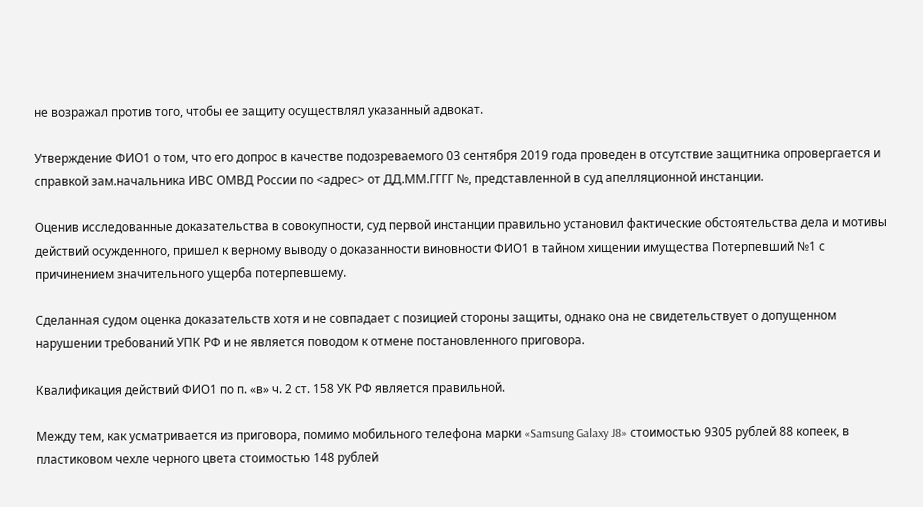не возражал против того, чтобы ее защиту осуществлял указанный адвокат.

Утверждение ФИО1 о том, что его допрос в качестве подозреваемого 03 сентября 2019 года проведен в отсутствие защитника опровергается и справкой зам.начальника ИВС ОМВД России по <адрес> от ДД.ММ.ГГГГ №, представленной в суд апелляционной инстанции.

Оценив исследованные доказательства в совокупности, суд первой инстанции правильно установил фактические обстоятельства дела и мотивы действий осужденного, пришел к верному выводу о доказанности виновности ФИО1 в тайном хищении имущества Потерпевший №1 с причинением значительного ущерба потерпевшему.

Сделанная судом оценка доказательств хотя и не совпадает с позицией стороны защиты, однако она не свидетельствует о допущенном нарушении требований УПК РФ и не является поводом к отмене постановленного приговора.

Квалификация действий ФИО1 по п. «в» ч. 2 ст. 158 УК РФ является правильной.

Между тем, как усматривается из приговора, помимо мобильного телефона марки «Samsung Galaxy J8» стоимостью 9305 рублей 88 копеек, в пластиковом чехле черного цвета стоимостью 148 рублей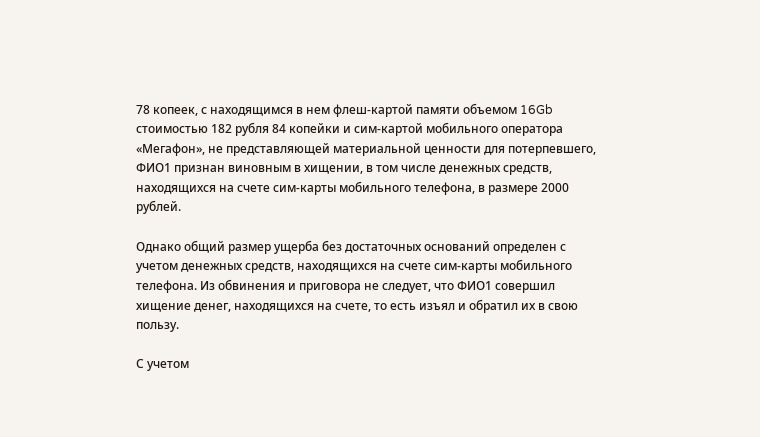78 копеек, с находящимся в нем флеш-картой памяти объемом 16Gb стоимостью 182 рубля 84 копейки и сим-картой мобильного оператора «Мегафон», не представляющей материальной ценности для потерпевшего, ФИО1 признан виновным в хищении, в том числе денежных средств, находящихся на счете сим-карты мобильного телефона, в размере 2000 рублей.

Однако общий размер ущерба без достаточных оснований определен с учетом денежных средств, находящихся на счете сим-карты мобильного телефона. Из обвинения и приговора не следует, что ФИО1 совершил хищение денег, находящихся на счете, то есть изъял и обратил их в свою пользу.

С учетом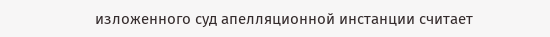изложенного суд апелляционной инстанции считает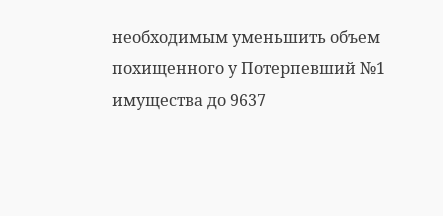необходимым уменьшить объем похищенного у Потерпевший №1 имущества до 9637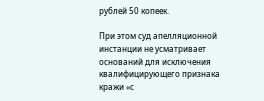рублей 50 копеек.

При этом суд апелляционной инстанции не усматривает оснований для исключения квалифицирующего признака кражи «с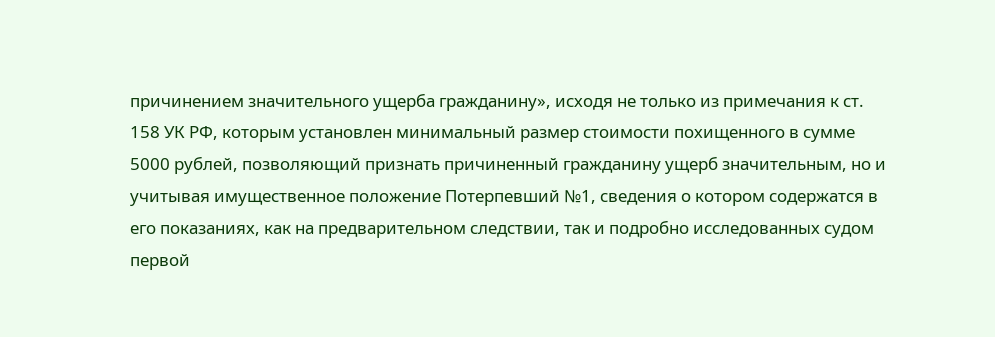причинением значительного ущерба гражданину», исходя не только из примечания к ст. 158 УК РФ, которым установлен минимальный размер стоимости похищенного в сумме 5000 рублей, позволяющий признать причиненный гражданину ущерб значительным, но и учитывая имущественное положение Потерпевший №1, сведения о котором содержатся в его показаниях, как на предварительном следствии, так и подробно исследованных судом первой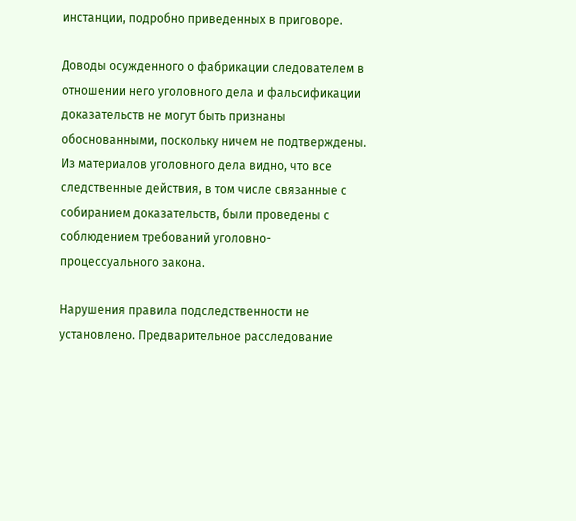инстанции, подробно приведенных в приговоре.

Доводы осужденного о фабрикации следователем в отношении него уголовного дела и фальсификации доказательств не могут быть признаны обоснованными, поскольку ничем не подтверждены. Из материалов уголовного дела видно, что все следственные действия, в том числе связанные с собиранием доказательств, были проведены с соблюдением требований уголовно-процессуального закона.

Нарушения правила подследственности не установлено. Предварительное расследование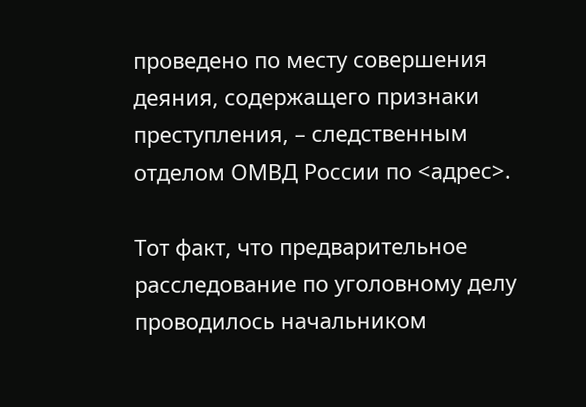проведено по месту совершения деяния, содержащего признаки преступления, – следственным отделом ОМВД России по <адрес>.

Тот факт, что предварительное расследование по уголовному делу проводилось начальником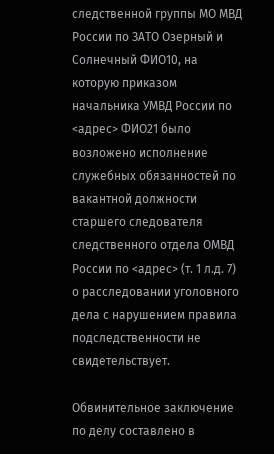следственной группы МО МВД России по ЗАТО Озерный и Солнечный ФИО10, на которую приказом начальника УМВД России по <адрес> ФИО21 было возложено исполнение служебных обязанностей по вакантной должности старшего следователя следственного отдела ОМВД России по <адрес> (т. 1 л.д. 7) о расследовании уголовного дела с нарушением правила подследственности не свидетельствует.

Обвинительное заключение по делу составлено в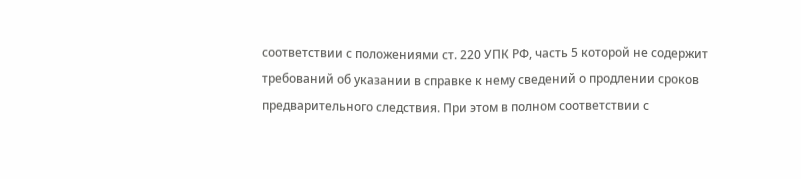соответствии с положениями ст. 220 УПК РФ, часть 5 которой не содержит требований об указании в справке к нему сведений о продлении сроков предварительного следствия. При этом в полном соответствии с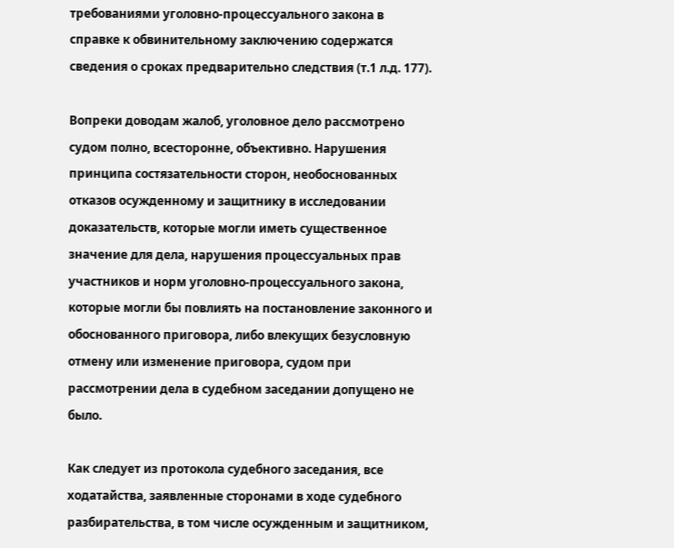требованиями уголовно-процессуального закона в справке к обвинительному заключению содержатся сведения о сроках предварительно следствия (т.1 л.д. 177).

Вопреки доводам жалоб, уголовное дело рассмотрено судом полно, всесторонне, объективно. Нарушения принципа состязательности сторон, необоснованных отказов осужденному и защитнику в исследовании доказательств, которые могли иметь существенное значение для дела, нарушения процессуальных прав участников и норм уголовно-процессуального закона, которые могли бы повлиять на постановление законного и обоснованного приговора, либо влекущих безусловную отмену или изменение приговора, судом при рассмотрении дела в судебном заседании допущено не было.

Как следует из протокола судебного заседания, все ходатайства, заявленные сторонами в ходе судебного разбирательства, в том числе осужденным и защитником,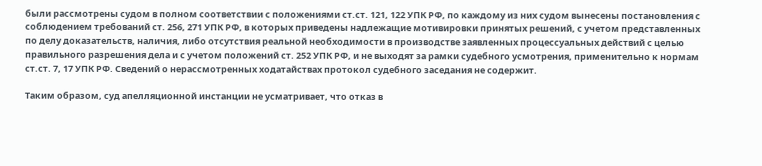были рассмотрены судом в полном соответствии с положениями ст.ст. 121, 122 УПК РФ, по каждому из них судом вынесены постановления с соблюдением требований ст. 256, 271 УПК РФ, в которых приведены надлежащие мотивировки принятых решений, с учетом представленных по делу доказательств, наличия, либо отсутствия реальной необходимости в производстве заявленных процессуальных действий с целью правильного разрешения дела и с учетом положений ст. 252 УПК РФ, и не выходят за рамки судебного усмотрения, применительно к нормам ст.ст. 7, 17 УПК РФ. Сведений о нерассмотренных ходатайствах протокол судебного заседания не содержит.

Таким образом, суд апелляционной инстанции не усматривает, что отказ в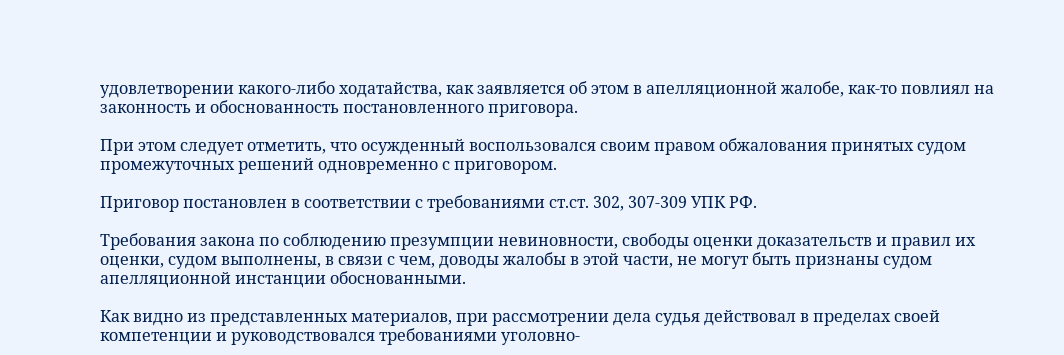удовлетворении какого-либо ходатайства, как заявляется об этом в апелляционной жалобе, как-то повлиял на законность и обоснованность постановленного приговора.

При этом следует отметить, что осужденный воспользовался своим правом обжалования принятых судом промежуточных решений одновременно с приговором.

Приговор постановлен в соответствии с требованиями ст.ст. 302, 307-309 УПК РФ.

Требования закона по соблюдению презумпции невиновности, свободы оценки доказательств и правил их оценки, судом выполнены, в связи с чем, доводы жалобы в этой части, не могут быть признаны судом апелляционной инстанции обоснованными.

Как видно из представленных материалов, при рассмотрении дела судья действовал в пределах своей компетенции и руководствовался требованиями уголовно-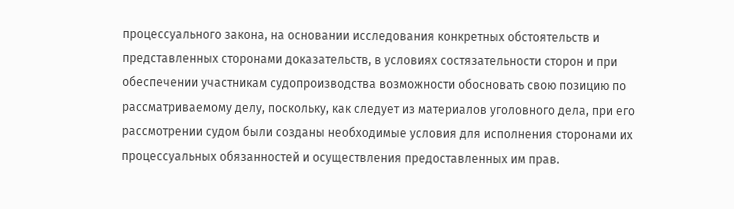процессуального закона, на основании исследования конкретных обстоятельств и представленных сторонами доказательств, в условиях состязательности сторон и при обеспечении участникам судопроизводства возможности обосновать свою позицию по рассматриваемому делу, поскольку, как следует из материалов уголовного дела, при его рассмотрении судом были созданы необходимые условия для исполнения сторонами их процессуальных обязанностей и осуществления предоставленных им прав.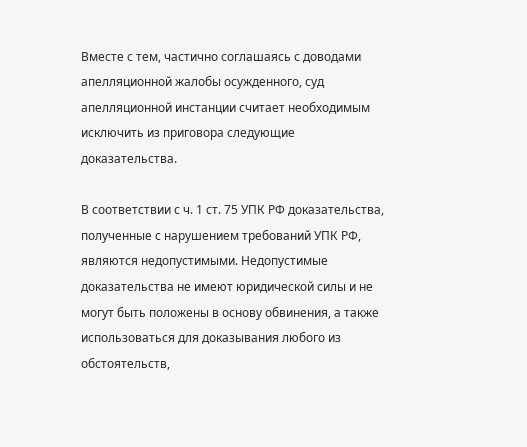Вместе с тем, частично соглашаясь с доводами апелляционной жалобы осужденного, суд апелляционной инстанции считает необходимым исключить из приговора следующие доказательства.

В соответствии с ч. 1 ст. 75 УПК РФ доказательства, полученные с нарушением требований УПК РФ, являются недопустимыми. Недопустимые доказательства не имеют юридической силы и не могут быть положены в основу обвинения, а также использоваться для доказывания любого из обстоятельств,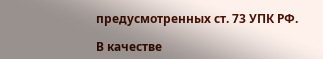предусмотренных ст. 73 УПК РФ.

В качестве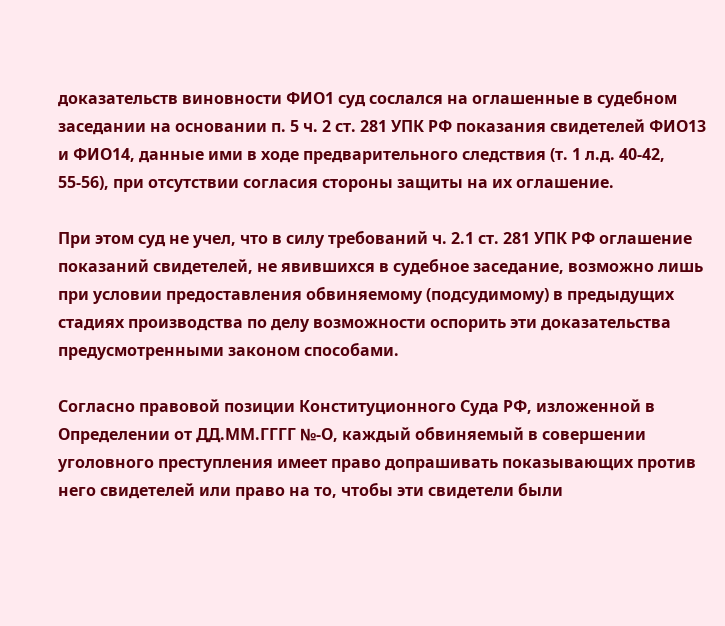доказательств виновности ФИО1 суд сослался на оглашенные в судебном заседании на основании п. 5 ч. 2 ст. 281 УПК РФ показания свидетелей ФИО13 и ФИО14, данные ими в ходе предварительного следствия (т. 1 л.д. 40-42, 55-56), при отсутствии согласия стороны защиты на их оглашение.

При этом суд не учел, что в силу требований ч. 2.1 ст. 281 УПК РФ оглашение показаний свидетелей, не явившихся в судебное заседание, возможно лишь при условии предоставления обвиняемому (подсудимому) в предыдущих стадиях производства по делу возможности оспорить эти доказательства предусмотренными законом способами.

Согласно правовой позиции Конституционного Суда РФ, изложенной в Определении от ДД.ММ.ГГГГ №-О, каждый обвиняемый в совершении уголовного преступления имеет право допрашивать показывающих против него свидетелей или право на то, чтобы эти свидетели были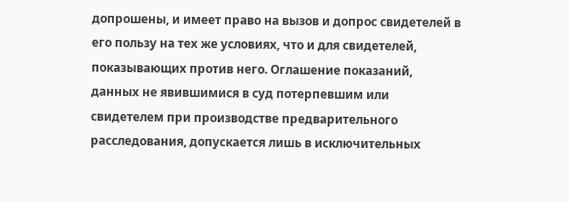допрошены, и имеет право на вызов и допрос свидетелей в его пользу на тех же условиях, что и для свидетелей, показывающих против него. Оглашение показаний, данных не явившимися в суд потерпевшим или свидетелем при производстве предварительного расследования, допускается лишь в исключительных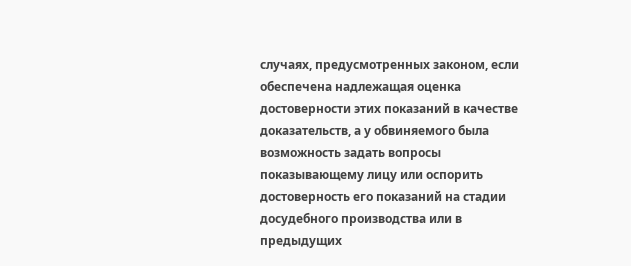случаях, предусмотренных законом, если обеспечена надлежащая оценка достоверности этих показаний в качестве доказательств, а у обвиняемого была возможность задать вопросы показывающему лицу или оспорить достоверность его показаний на стадии досудебного производства или в предыдущих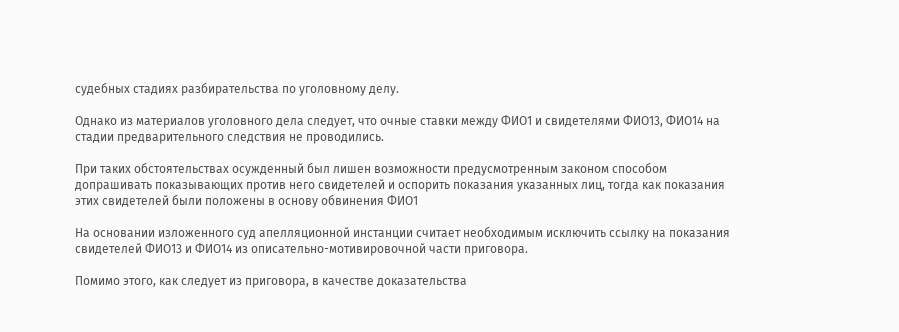судебных стадиях разбирательства по уголовному делу.

Однако из материалов уголовного дела следует, что очные ставки между ФИО1 и свидетелями ФИО13, ФИО14 на стадии предварительного следствия не проводились.

При таких обстоятельствах осужденный был лишен возможности предусмотренным законом способом допрашивать показывающих против него свидетелей и оспорить показания указанных лиц, тогда как показания этих свидетелей были положены в основу обвинения ФИО1

На основании изложенного суд апелляционной инстанции считает необходимым исключить ссылку на показания свидетелей ФИО13 и ФИО14 из описательно-мотивировочной части приговора.

Помимо этого, как следует из приговора, в качестве доказательства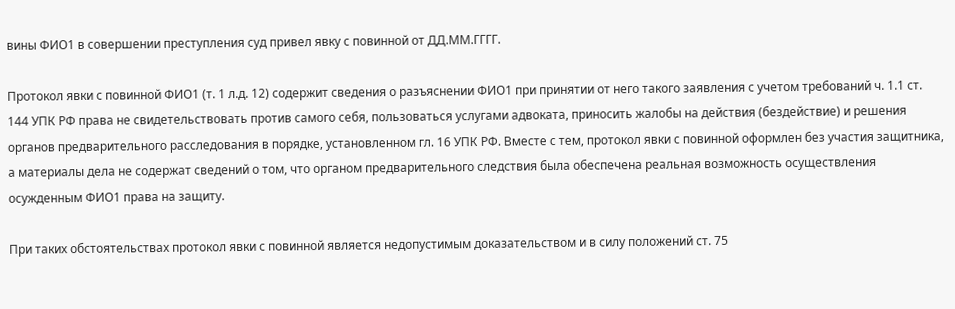вины ФИО1 в совершении преступления суд привел явку с повинной от ДД.ММ.ГГГГ.

Протокол явки с повинной ФИО1 (т. 1 л.д. 12) содержит сведения о разъяснении ФИО1 при принятии от него такого заявления с учетом требований ч. 1.1 ст. 144 УПК РФ права не свидетельствовать против самого себя, пользоваться услугами адвоката, приносить жалобы на действия (бездействие) и решения органов предварительного расследования в порядке, установленном гл. 16 УПК РФ. Вместе с тем, протокол явки с повинной оформлен без участия защитника, а материалы дела не содержат сведений о том, что органом предварительного следствия была обеспечена реальная возможность осуществления осужденным ФИО1 права на защиту.

При таких обстоятельствах протокол явки с повинной является недопустимым доказательством и в силу положений ст. 75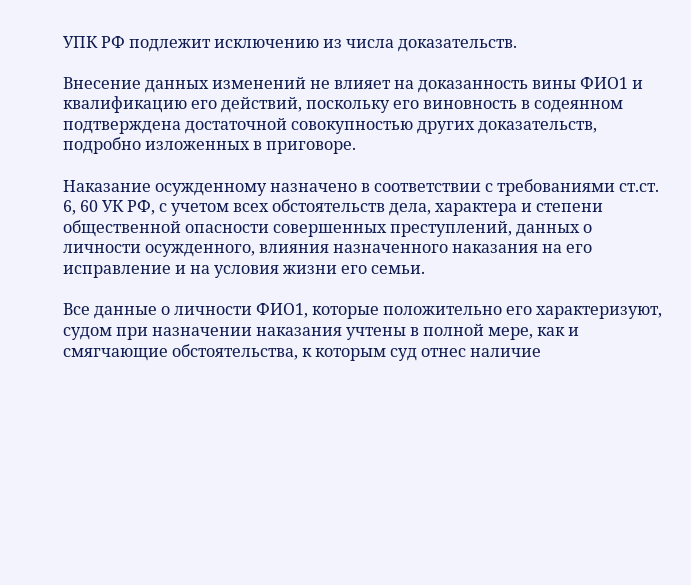УПК РФ подлежит исключению из числа доказательств.

Внесение данных изменений не влияет на доказанность вины ФИО1 и квалификацию его действий, поскольку его виновность в содеянном подтверждена достаточной совокупностью других доказательств, подробно изложенных в приговоре.

Наказание осужденному назначено в соответствии с требованиями ст.ст. 6, 60 УК РФ, с учетом всех обстоятельств дела, характера и степени общественной опасности совершенных преступлений, данных о личности осужденного, влияния назначенного наказания на его исправление и на условия жизни его семьи.

Все данные о личности ФИО1, которые положительно его характеризуют, судом при назначении наказания учтены в полной мере, как и смягчающие обстоятельства, к которым суд отнес наличие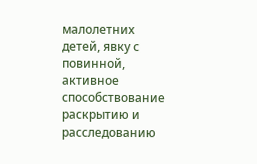малолетних детей, явку с повинной, активное способствование раскрытию и расследованию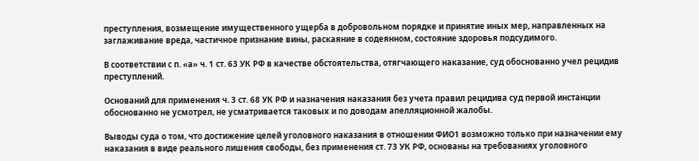преступления, возмещение имущественного ущерба в добровольном порядке и принятие иных мер, направленных на заглаживание вреда, частичное признание вины, раскаяние в содеянном, состояние здоровья подсудимого.

В соответствии с п. «а» ч. 1 ст. 63 УК РФ в качестве обстоятельства, отягчающего наказание, суд обоснованно учел рецидив преступлений.

Оснований для применения ч. 3 ст. 68 УК РФ и назначения наказания без учета правил рецидива суд первой инстанции обоснованно не усмотрел, не усматривается таковых и по доводам апелляционной жалобы.

Выводы суда о том, что достижение целей уголовного наказания в отношении ФИО1 возможно только при назначении ему наказания в виде реального лишения свободы, без применения ст. 73 УК РФ, основаны на требованиях уголовного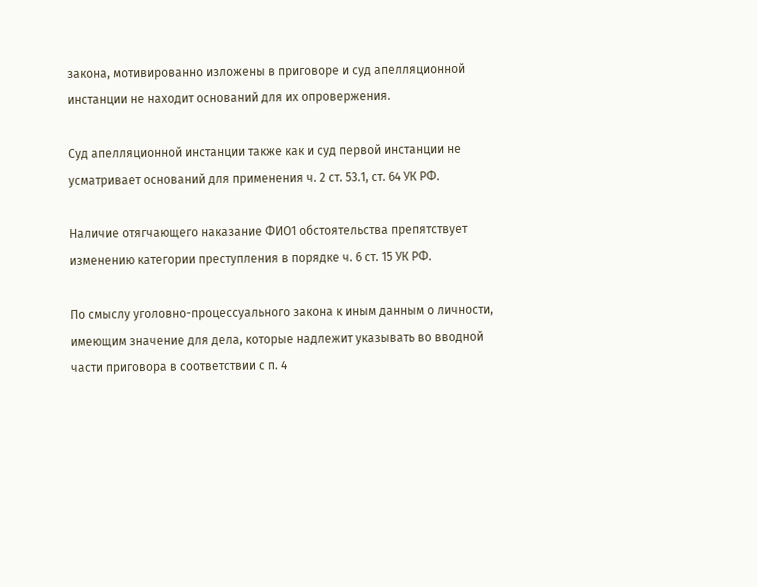закона, мотивированно изложены в приговоре и суд апелляционной инстанции не находит оснований для их опровержения.

Суд апелляционной инстанции также как и суд первой инстанции не усматривает оснований для применения ч. 2 ст. 53.1, ст. 64 УК РФ.

Наличие отягчающего наказание ФИО1 обстоятельства препятствует изменению категории преступления в порядке ч. 6 ст. 15 УК РФ.

По смыслу уголовно-процессуального закона к иным данным о личности, имеющим значение для дела, которые надлежит указывать во вводной части приговора в соответствии с п. 4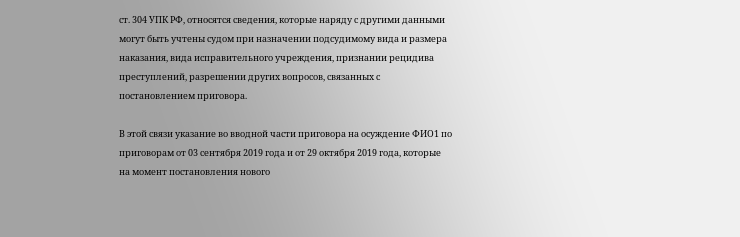ст. 304 УПК РФ, относятся сведения, которые наряду с другими данными могут быть учтены судом при назначении подсудимому вида и размера наказания, вида исправительного учреждения, признании рецидива преступлений, разрешении других вопросов, связанных с постановлением приговора.

В этой связи указание во вводной части приговора на осуждение ФИО1 по приговорам от 03 сентября 2019 года и от 29 октября 2019 года, которые на момент постановления нового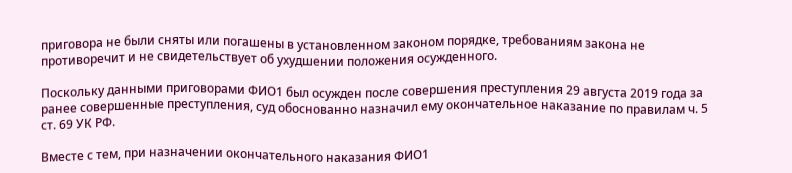приговора не были сняты или погашены в установленном законом порядке, требованиям закона не противоречит и не свидетельствует об ухудшении положения осужденного.

Поскольку данными приговорами ФИО1 был осужден после совершения преступления 29 августа 2019 года за ранее совершенные преступления, суд обоснованно назначил ему окончательное наказание по правилам ч. 5 ст. 69 УК РФ.

Вместе с тем, при назначении окончательного наказания ФИО1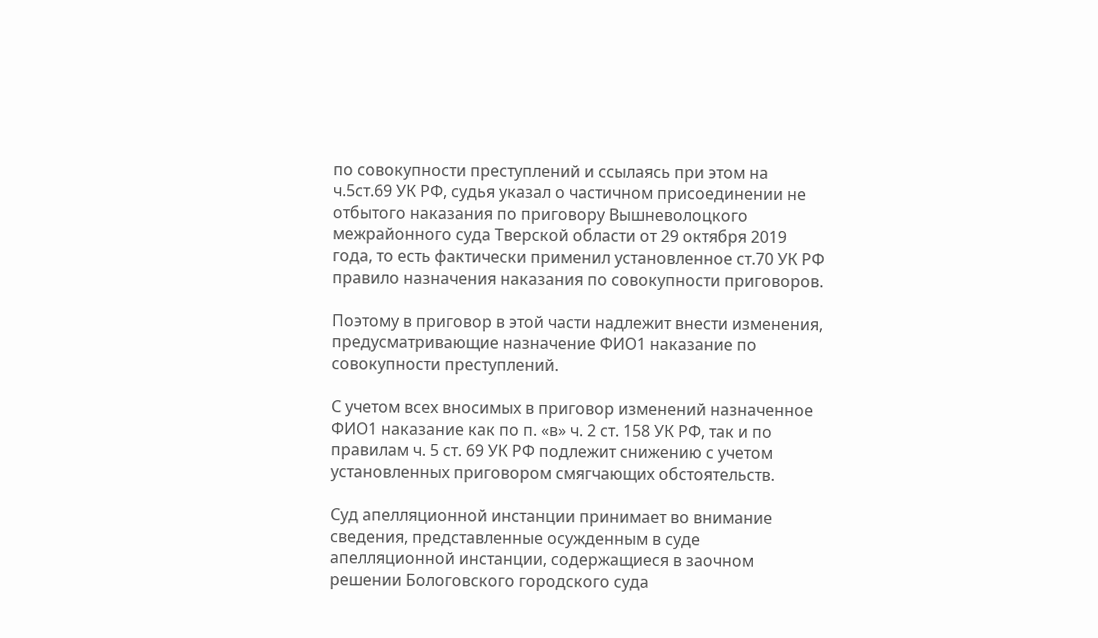по совокупности преступлений и ссылаясь при этом на ч.5ст.69 УК РФ, судья указал о частичном присоединении не отбытого наказания по приговору Вышневолоцкого межрайонного суда Тверской области от 29 октября 2019 года, то есть фактически применил установленное ст.70 УК РФ правило назначения наказания по совокупности приговоров.

Поэтому в приговор в этой части надлежит внести изменения, предусматривающие назначение ФИО1 наказание по совокупности преступлений.

С учетом всех вносимых в приговор изменений назначенное ФИО1 наказание как по п. «в» ч. 2 ст. 158 УК РФ, так и по правилам ч. 5 ст. 69 УК РФ подлежит снижению с учетом установленных приговором смягчающих обстоятельств.

Суд апелляционной инстанции принимает во внимание сведения, представленные осужденным в суде апелляционной инстанции, содержащиеся в заочном решении Бологовского городского суда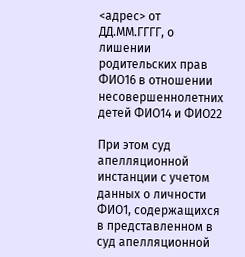<адрес> от ДД.ММ.ГГГГ, о лишении родительских прав ФИО16 в отношении несовершеннолетних детей ФИО14 и ФИО22

При этом суд апелляционной инстанции с учетом данных о личности ФИО1, содержащихся в представленном в суд апелляционной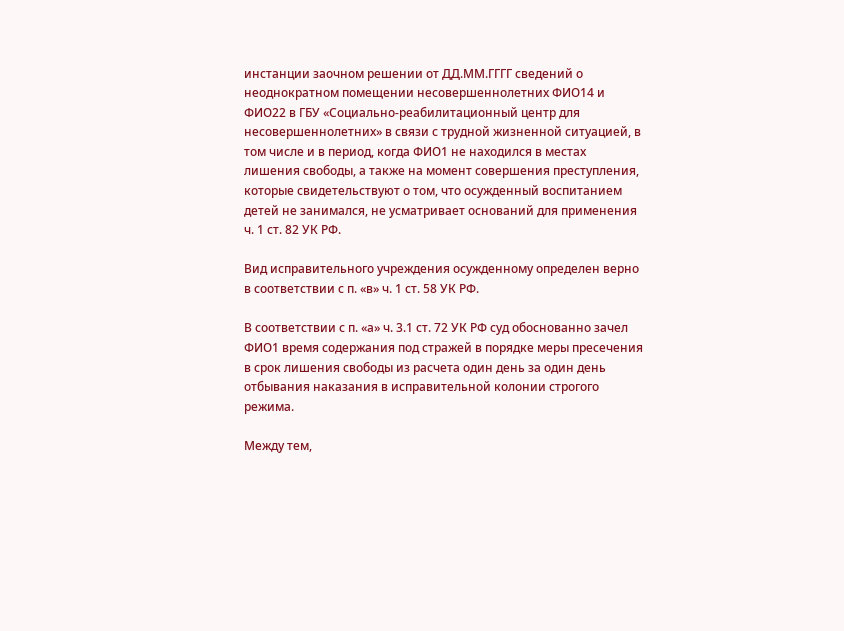инстанции заочном решении от ДД.ММ.ГГГГ сведений о неоднократном помещении несовершеннолетних ФИО14 и ФИО22 в ГБУ «Социально-реабилитационный центр для несовершеннолетних» в связи с трудной жизненной ситуацией, в том числе и в период, когда ФИО1 не находился в местах лишения свободы, а также на момент совершения преступления, которые свидетельствуют о том, что осужденный воспитанием детей не занимался, не усматривает оснований для применения ч. 1 ст. 82 УК РФ.

Вид исправительного учреждения осужденному определен верно в соответствии с п. «в» ч. 1 ст. 58 УК РФ.

В соответствии с п. «а» ч. 3.1 ст. 72 УК РФ суд обоснованно зачел ФИО1 время содержания под стражей в порядке меры пресечения в срок лишения свободы из расчета один день за один день отбывания наказания в исправительной колонии строгого режима.

Между тем,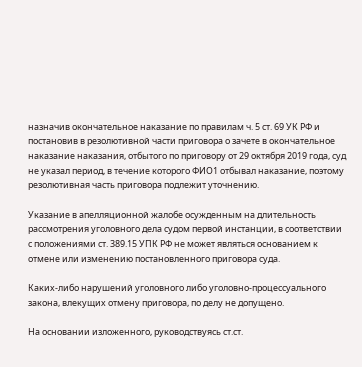назначив окончательное наказание по правилам ч. 5 ст. 69 УК РФ и постановив в резолютивной части приговора о зачете в окончательное наказание наказания, отбытого по приговору от 29 октября 2019 года, суд не указал период, в течение которого ФИО1 отбывал наказание, поэтому резолютивная часть приговора подлежит уточнению.

Указание в апелляционной жалобе осужденным на длительность рассмотрения уголовного дела судом первой инстанции, в соответствии с положениями ст. 389.15 УПК РФ не может являться основанием к отмене или изменению постановленного приговора суда.

Каких-либо нарушений уголовного либо уголовно-процессуального закона, влекущих отмену приговора, по делу не допущено.

На основании изложенного, руководствуясь ст.ст.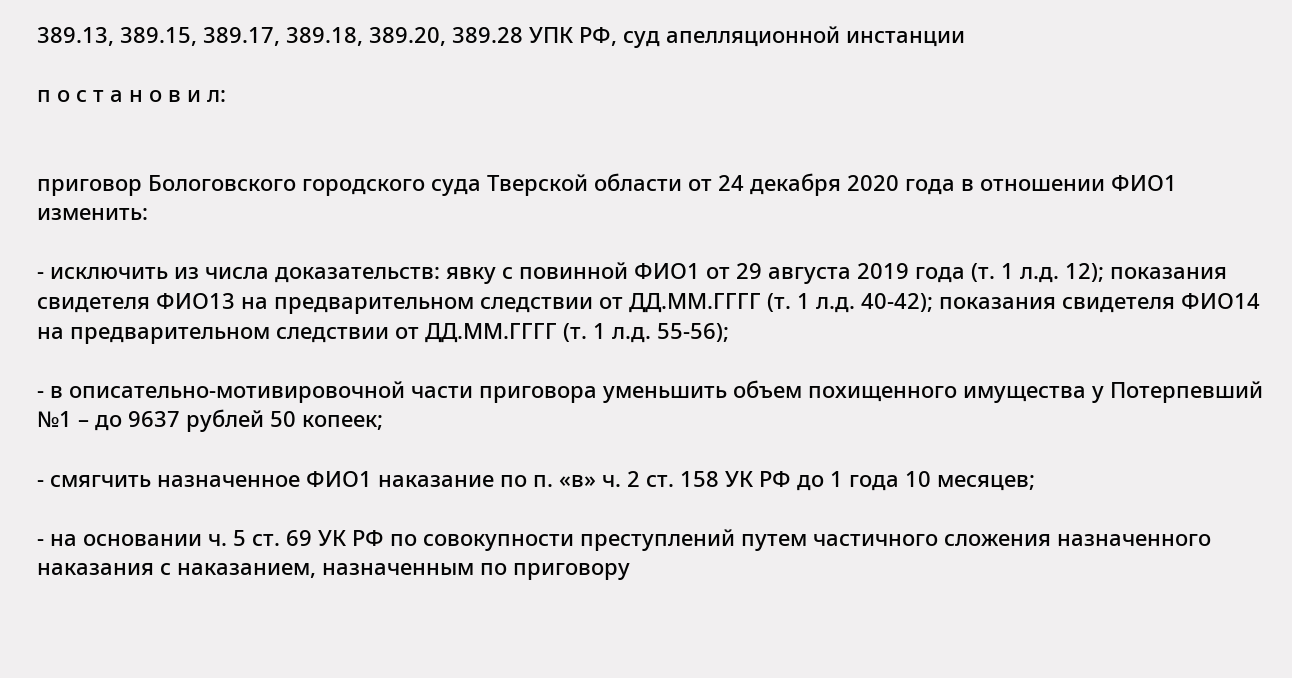389.13, 389.15, 389.17, 389.18, 389.20, 389.28 УПК РФ, суд апелляционной инстанции

п о с т а н о в и л:


приговор Бологовского городского суда Тверской области от 24 декабря 2020 года в отношении ФИО1 изменить:

- исключить из числа доказательств: явку с повинной ФИО1 от 29 августа 2019 года (т. 1 л.д. 12); показания свидетеля ФИО13 на предварительном следствии от ДД.ММ.ГГГГ (т. 1 л.д. 40-42); показания свидетеля ФИО14 на предварительном следствии от ДД.ММ.ГГГГ (т. 1 л.д. 55-56);

- в описательно-мотивировочной части приговора уменьшить объем похищенного имущества у Потерпевший №1 – до 9637 рублей 50 копеек;

- смягчить назначенное ФИО1 наказание по п. «в» ч. 2 ст. 158 УК РФ до 1 года 10 месяцев;

- на основании ч. 5 ст. 69 УК РФ по совокупности преступлений путем частичного сложения назначенного наказания с наказанием, назначенным по приговору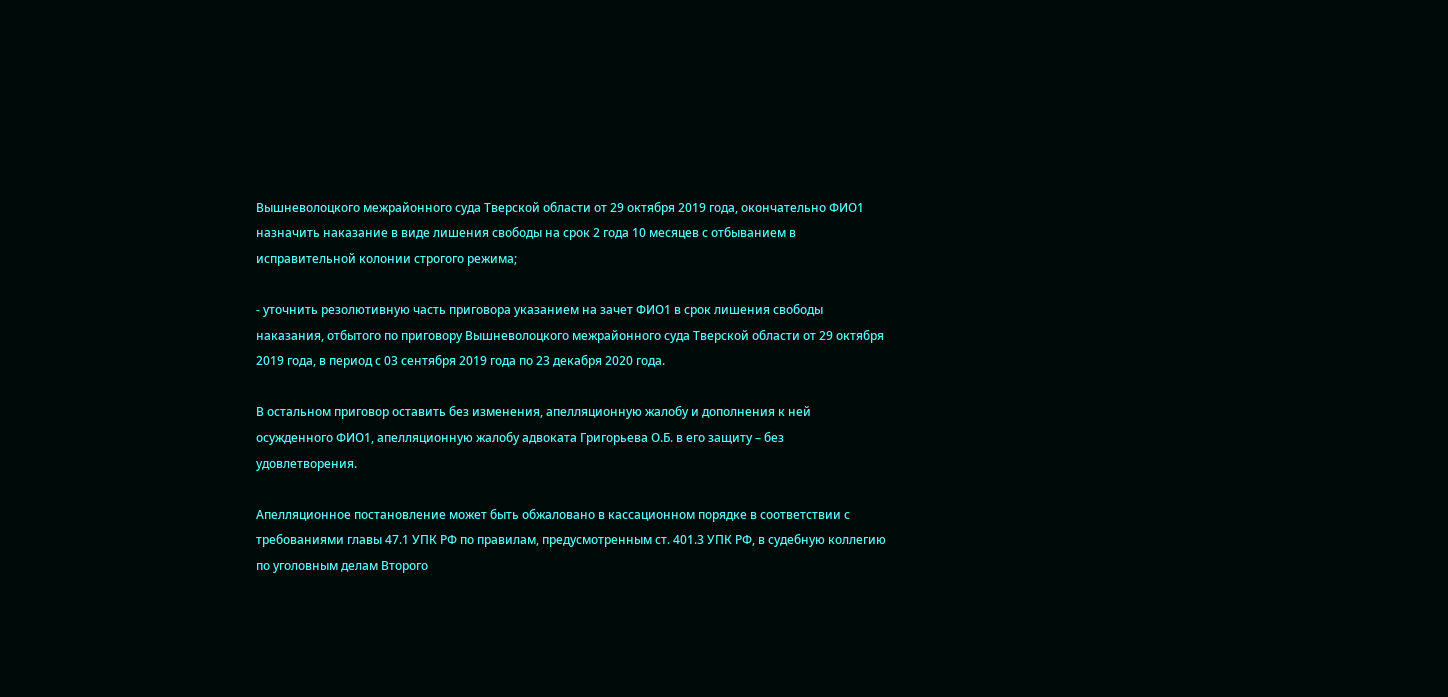Вышневолоцкого межрайонного суда Тверской области от 29 октября 2019 года, окончательно ФИО1 назначить наказание в виде лишения свободы на срок 2 года 10 месяцев с отбыванием в исправительной колонии строгого режима;

- уточнить резолютивную часть приговора указанием на зачет ФИО1 в срок лишения свободы наказания, отбытого по приговору Вышневолоцкого межрайонного суда Тверской области от 29 октября 2019 года, в период с 03 сентября 2019 года по 23 декабря 2020 года.

В остальном приговор оставить без изменения, апелляционную жалобу и дополнения к ней осужденного ФИО1, апелляционную жалобу адвоката Григорьева О.Б. в его защиту – без удовлетворения.

Апелляционное постановление может быть обжаловано в кассационном порядке в соответствии с требованиями главы 47.1 УПК РФ по правилам, предусмотренным ст. 401.3 УПК РФ, в судебную коллегию по уголовным делам Второго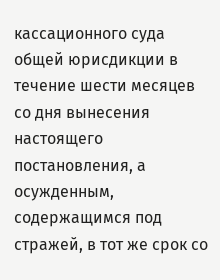кассационного суда общей юрисдикции в течение шести месяцев со дня вынесения настоящего постановления, а осужденным, содержащимся под стражей, в тот же срок со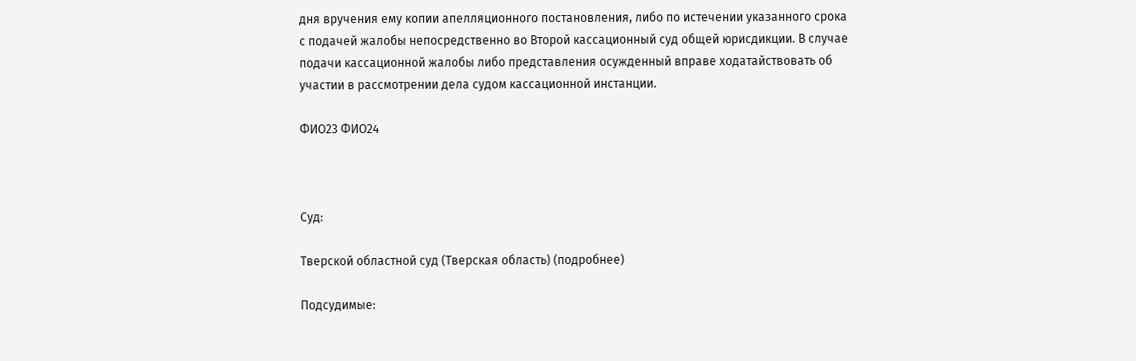дня вручения ему копии апелляционного постановления, либо по истечении указанного срока с подачей жалобы непосредственно во Второй кассационный суд общей юрисдикции. В случае подачи кассационной жалобы либо представления осужденный вправе ходатайствовать об участии в рассмотрении дела судом кассационной инстанции.

ФИО23 ФИО24



Суд:

Тверской областной суд (Тверская область) (подробнее)

Подсудимые: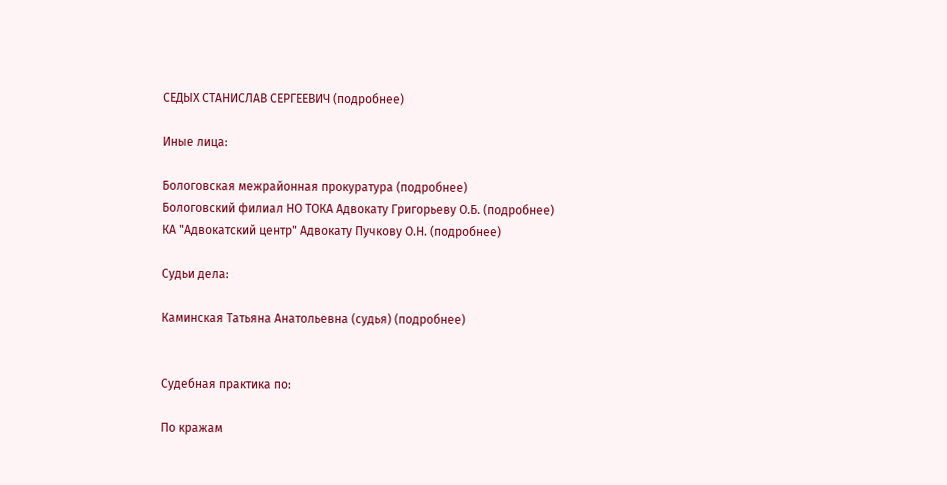СЕДЫХ СТАНИСЛАВ СЕРГЕЕВИЧ (подробнее)

Иные лица:

Бологовская межрайонная прокуратура (подробнее)
Бологовский филиал НО ТОКА Адвокату Григорьеву О.Б. (подробнее)
КА "Адвокатский центр" Адвокату Пучкову О.Н. (подробнее)

Судьи дела:

Каминская Татьяна Анатольевна (судья) (подробнее)


Судебная практика по:

По кражам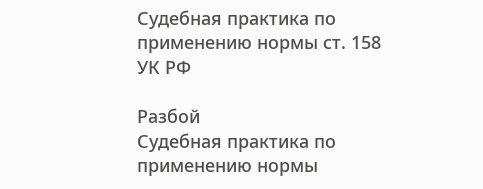Судебная практика по применению нормы ст. 158 УК РФ

Разбой
Судебная практика по применению нормы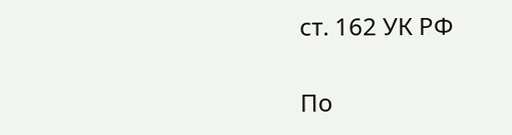ст. 162 УК РФ

По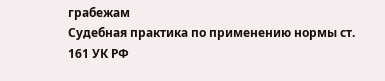грабежам
Судебная практика по применению нормы ст. 161 УК РФ